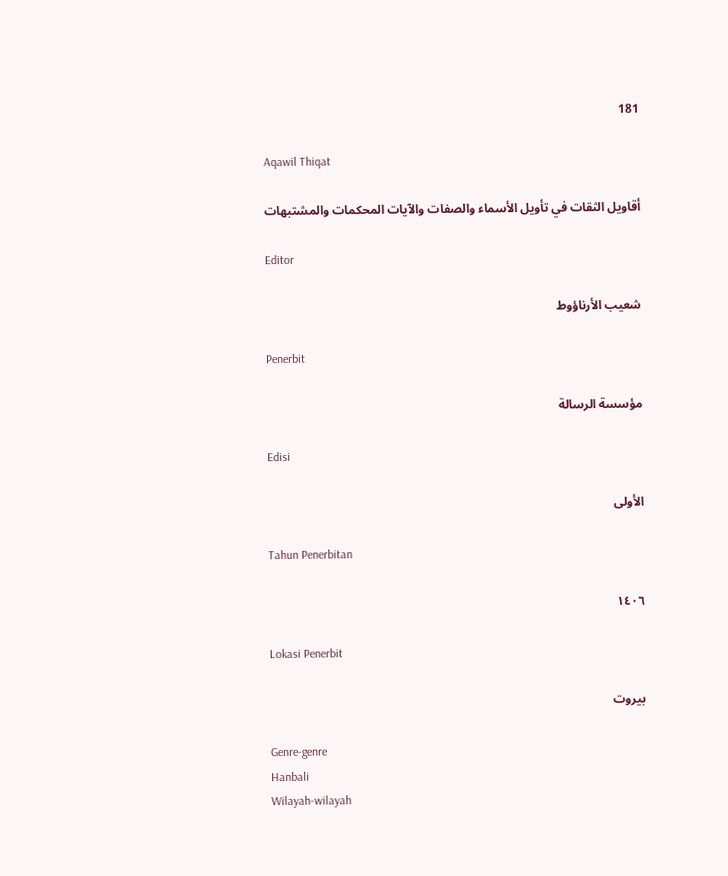181

Aqawil Thiqat

أقاويل الثقات في تأويل الأسماء والصفات والآيات المحكمات والمشتبهات

Editor

شعيب الأرناؤوط

Penerbit

مؤسسة الرسالة

Edisi

الأولى

Tahun Penerbitan

١٤٠٦

Lokasi Penerbit

بيروت

Genre-genre
Hanbali
Wilayah-wilayah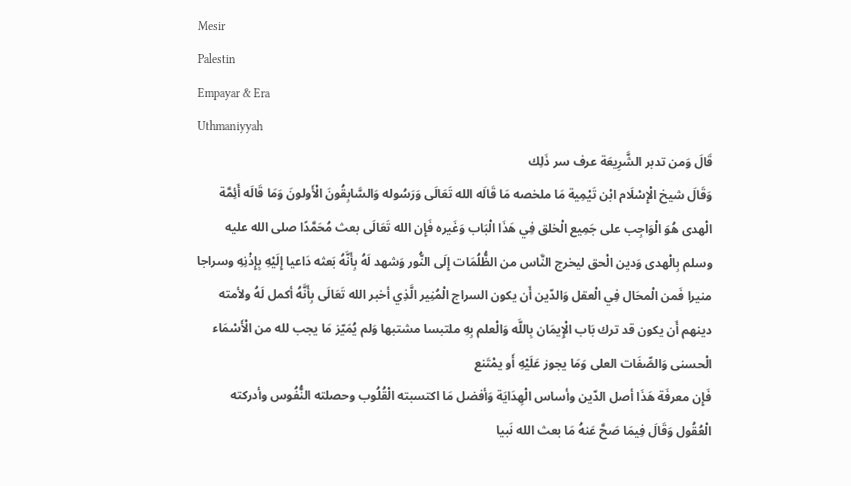Mesir
Palestin
Empayar & Era
Uthmaniyyah
قَالَ وَمن تدبر الشَّرِيعَة عرف سر ذَلِك
وَقَالَ شيخ الْإِسْلَام ابْن تَيْمِية مَا ملخصه مَا قَالَه الله تَعَالَى وَرَسُوله وَالسَّابِقُونَ الْأَولونَ وَمَا قَالَه أَئِمَّة الْهدى هُوَ الْوَاجِب على جَمِيع الْخلق فِي هَذَا الْبَاب وَغَيره فَإِن الله تَعَالَى بعث مُحَمَّدًا صلى الله عليه وسلم بِالْهدى وَدين الْحق ليخرج النَّاس من الظُّلُمَات إِلَى النُّور وَشهد لَهُ بِأَنَّهُ بَعثه دَاعيا إِلَيْهِ بِإِذْنِهِ وسراجا منيرا فَمن الْمحَال فِي الْعقل وَالدّين أَن يكون السراج الْمُنِير الَّذِي أخبر الله تَعَالَى بِأَنَّهُ أكمل لَهُ ولأمته دينهم أَن يكون قد ترك بَاب الْإِيمَان بِاللَّه وَالْعلم بِهِ ملتبسا مشتبها وَلم يُمَيّز مَا يجب لله من الْأَسْمَاء الْحسنى وَالصِّفَات العلى وَمَا يجوز عَلَيْهِ أَو يمْتَنع
فَإِن معرفَة هَذَا أصل الدّين وأساس الْهِدَايَة وَأفضل مَا اكتسبته الْقُلُوب وحصلته النُّفُوس وأدركته الْعُقُول وَقَالَ فِيمَا صَحَّ عَنهُ مَا بعث الله نَبيا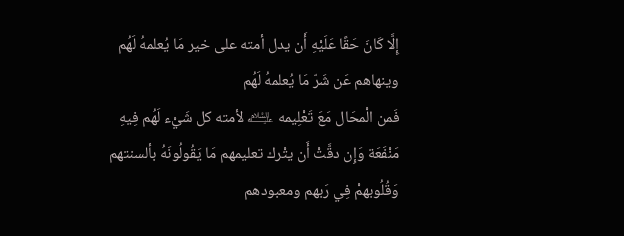إِلَّا كَانَ حَقًا عَلَيْهِ أَن يدل أمته على خير مَا يُعلمهُ لَهُم وينهاهم عَن شَرّ مَا يُعلمهُ لَهُم
فَمن الْمحَال مَعَ تَعْلِيمه ﵇ لأمته كل شَيْء لَهُم فِيهِ مَنْفَعَة وَإِن دقَّتْ أَن يتْرك تعليمهم مَا يَقُولُونَهُ بألسنتهم وَقُلُوبهمْ فِي رَبهم ومعبودهم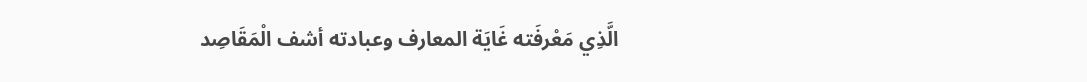الَّذِي مَعْرفَته غَايَة المعارف وعبادته أشف الْمَقَاصِد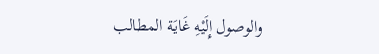والوصول إِلَيْهِ غَايَة المطالب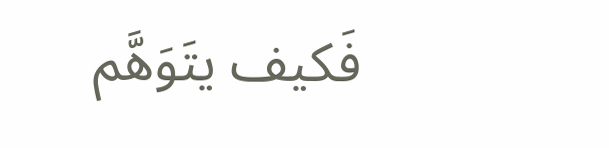فَكيف يتَوَهَّم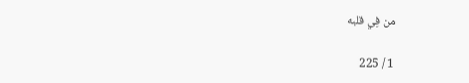من فِي قلبه

1 / 225